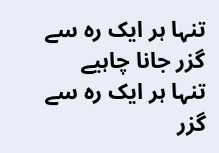تنہا ہر ایک رہ سے گزر جانا چاہیے
تنہا ہر ایک رہ سے گزر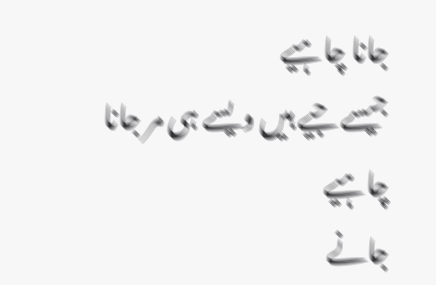جانا چاہیے
جیسے جیے ہیں ویسے ہی مر جانا چاہیے
جانے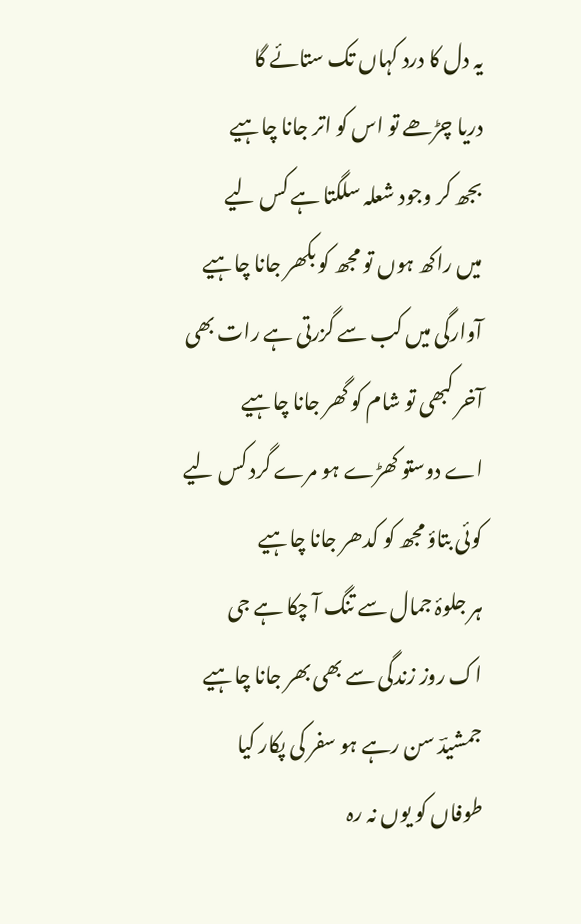یہ دل کا درد کہاں تک ستائے گا
دریا چڑھے تو اس کو اتر جانا چاہیے
بجھ کر وجود شعلہ سلگتا ہے کس لیے
میں راکھ ہوں تو مجھ کو بکھر جانا چاہیے
آوارگی میں کب سے گزرتی ہے رات بھی
آخر کبھی تو شام کو گھر جانا چاہیے
اے دوستو کھڑے ہو مرے گرد کس لیے
کوئی بتاؤ مجھ کو کدھر جانا چاہیے
ہر جلوۂ جمال سے تنگ آ چکا ہے جی
اک روز زندگی سے بھی بھر جانا چاہیے
جمشیدؔ سن رہے ہو سفر کی پکار کیا
طوفاں کو یوں نہ رہ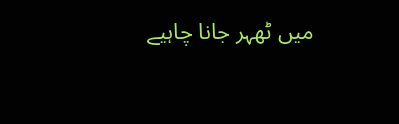میں ٹھہر جانا چاہیے